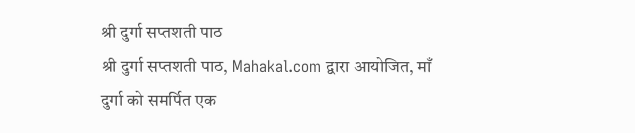श्री दुर्गा सप्तशती पाठ
श्री दुर्गा सप्तशती पाठ, Mahakal.com द्वारा आयोजित, माँ दुर्गा को समर्पित एक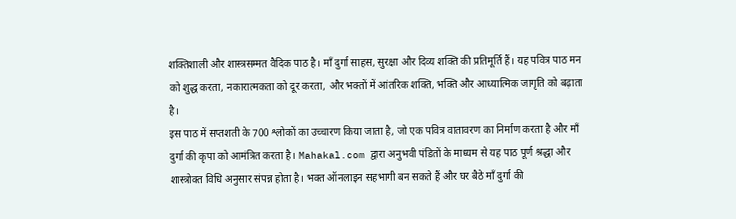शक्तिशाली और शास्त्रसम्मत वैदिक पाठ है। माँ दुर्गा साहस, सुरक्षा और दिव्य शक्ति की प्रतिमूर्ति हैं। यह पवित्र पाठ मन को शुद्ध करता, नकारात्मकता को दूर करता, और भक्तों में आंतरिक शक्ति, भक्ति और आध्यात्मिक जागृति को बढ़ाता है।
इस पाठ में सप्तशती के 700 श्लोकों का उच्चारण किया जाता है, जो एक पवित्र वातावरण का निर्माण करता है और माँ दुर्गा की कृपा को आमंत्रित करता है। Mahakal.com द्वारा अनुभवी पंडितों के माध्यम से यह पाठ पूर्ण श्रद्धा और शास्त्रोक्त विधि अनुसार संपन्न होता है। भक्त ऑनलाइन सहभागी बन सकते हैं और घर बैठे माँ दुर्गा की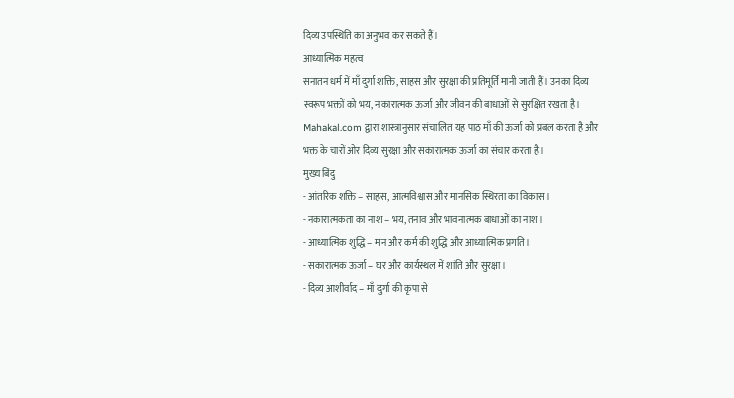दिव्य उपस्थिति का अनुभव कर सकते हैं।
आध्यात्मिक महत्व
सनातन धर्म में माँ दुर्गा शक्ति, साहस और सुरक्षा की प्रतिमूर्ति मानी जाती हैं। उनका दिव्य स्वरूप भक्तों को भय, नकारात्मक ऊर्जा और जीवन की बाधाओं से सुरक्षित रखता है। Mahakal.com द्वारा शास्त्रानुसार संचालित यह पाठ माँ की ऊर्जा को प्रबल करता है और भक्त के चारों ओर दिव्य सुरक्षा और सकारात्मक ऊर्जा का संचार करता है।
मुख्य बिंदु
- आंतरिक शक्ति – साहस, आत्मविश्वास और मानसिक स्थिरता का विकास।
- नकारात्मकता का नाश – भय, तनाव और भावनात्मक बाधाओं का नाश।
- आध्यात्मिक शुद्धि – मन और कर्म की शुद्धि और आध्यात्मिक प्रगति।
- सकारात्मक ऊर्जा – घर और कार्यस्थल में शांति और सुरक्षा।
- दिव्य आशीर्वाद – माँ दुर्गा की कृपा से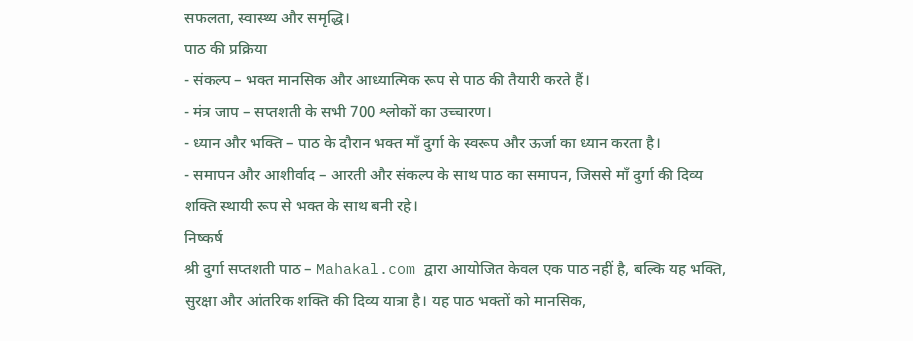सफलता, स्वास्थ्य और समृद्धि।
पाठ की प्रक्रिया
- संकल्प – भक्त मानसिक और आध्यात्मिक रूप से पाठ की तैयारी करते हैं।
- मंत्र जाप – सप्तशती के सभी 700 श्लोकों का उच्चारण।
- ध्यान और भक्ति – पाठ के दौरान भक्त माँ दुर्गा के स्वरूप और ऊर्जा का ध्यान करता है।
- समापन और आशीर्वाद – आरती और संकल्प के साथ पाठ का समापन, जिससे माँ दुर्गा की दिव्य शक्ति स्थायी रूप से भक्त के साथ बनी रहे।
निष्कर्ष
श्री दुर्गा सप्तशती पाठ – Mahakal.com द्वारा आयोजित केवल एक पाठ नहीं है, बल्कि यह भक्ति, सुरक्षा और आंतरिक शक्ति की दिव्य यात्रा है। यह पाठ भक्तों को मानसिक,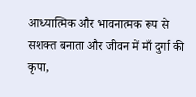आध्यात्मिक और भावनात्मक रूप से सशक्त बनाता और जीवन में माँ दुर्गा की कृपा,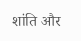शांति और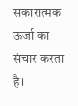सकारात्मक ऊर्जा का संचार करता है।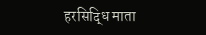हरसिद्धि माता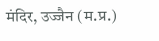मंदिर, उज्जैन (म.प्र.)